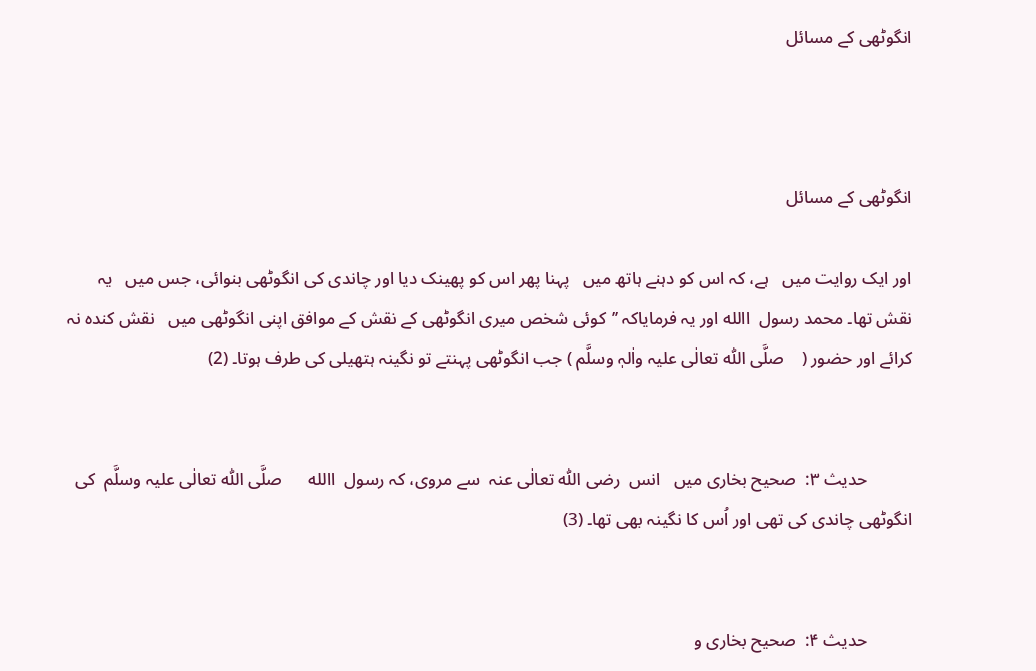انگوٹھی کے مسائل



انگوٹھی کے مسائل

اور ایک روایت میں   ہے، کہ اس کو دہنے ہاتھ میں   پہنا پھر اس کو پھینک دیا اور چاندی کی انگوٹھی بنوائی، جس میں   یہ  نقش تھا۔ محمد رسول  االله اور یہ فرمایاکہ ’’کوئی شخص میری انگوٹھی کے نقش کے موافق اپنی انگوٹھی میں   نقش کندہ نہ کرائے اور حضور (    صلَّی اللّٰہ تعالٰی علیہ واٰلہٖ وسلَّم ) جب انگوٹھی پہنتے تو نگینہ ہتھیلی کی طرف ہوتا۔ (2)


          حدیث ۳:  صحیح بخاری میں   انس  رضی اللّٰہ تعالٰی عنہ  سے مروی، کہ رسول  االله      صلَّی اللّٰہ تعالٰی علیہ وسلَّم  کی انگوٹھی چاندی کی تھی اور اُس کا نگینہ بھی تھا۔ (3)


          حدیث ۴:  صحیح بخاری و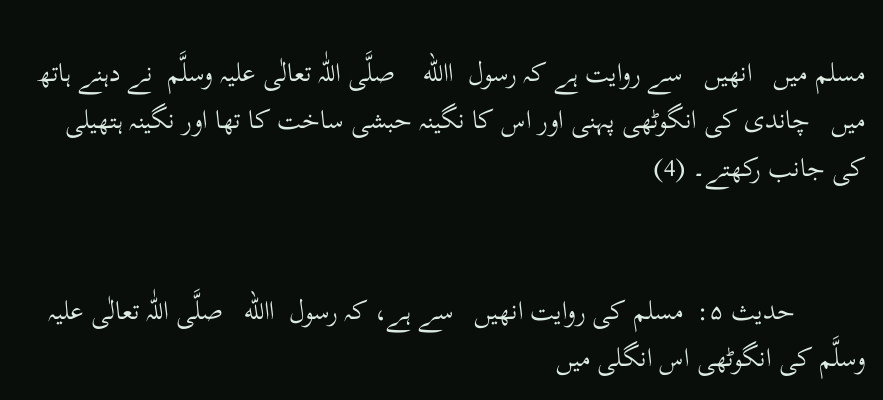مسلم میں   انھیں   سے روایت ہے کہ رسول  االله    صلَّی اللّٰہ تعالٰی علیہ وسلَّم  نے دہنے ہاتھ میں   چاندی کی انگوٹھی پہنی اور اس کا نگینہ حبشی ساخت کا تھا اور نگینہ ہتھیلی کی جانب رکھتے۔ (4)


          حدیث ۵:  مسلم کی روایت انھیں   سے ہے، کہ رسول  االله   صلَّی اللّٰہ تعالٰی علیہ وسلَّم کی انگوٹھی اس انگلی میں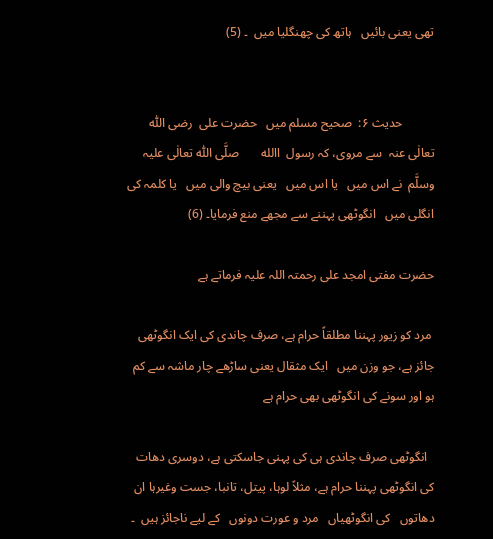تھی یعنی بائیں   ہاتھ کی چھنگلیا میں  ۔ (5)


          حدیث ۶:  صحیح مسلم میں   حضرت علی  رضی اللّٰہ تعالٰی عنہ  سے مروی، کہ رسول  االله       صلَّی اللّٰہ تعالٰی علیہ وسلَّم  نے اس میں   یا اس میں   یعنی بیچ والی میں   یا کلمہ کی انگلی میں   انگوٹھی پہننے سے مجھے منع فرمایا۔ (6)

حضرت مفتی امجد علی رحمتہ اللہ علیہ فرماتے ہے

 مرد کو زیور پہننا مطلقاً حرام ہے، صرف چاندی کی ایک انگوٹھی جائز ہے، جو وزن میں   ایک مثقال یعنی ساڑھے چار ماشہ سے کم ہو اور سونے کی انگوٹھی بھی حرام ہے

  انگوٹھی صرف چاندی ہی کی پہنی جاسکتی ہے، دوسری دھات کی انگوٹھی پہننا حرام ہے، مثلاً لوہا، پیتل، تانبا، جست وغیرہا ان دھاتوں   کی انگوٹھیاں   مرد و عورت دونوں   کے لیے ناجائز ہیں  ۔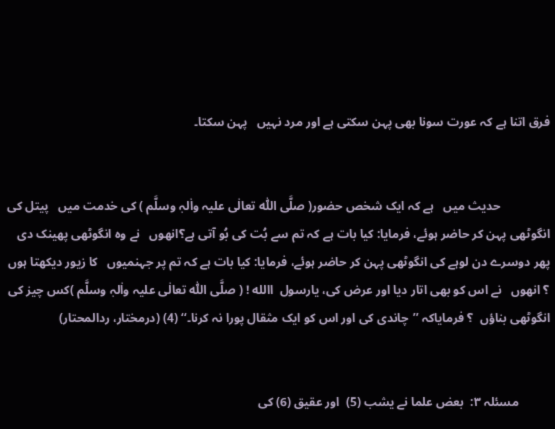فرق اتنا ہے کہ عورت سونا بھی پہن سکتی ہے اور مرد نہیں   پہن سکتا۔


                حدیث میں   ہے کہ ایک شخص حضور( صلَّی اللّٰہ تعالٰی علیہ واٰلہٖ وسلَّم ) کی خدمت میں   پیتل کی انگوٹھی پہن کر حاضر ہوئے، فرمایا: کیا بات ہے کہ تم سے بُت کی بُو آتی ہے؟انھوں   نے وہ انگوٹھی پھینک دی پھر دوسرے دن لوہے کی انگوٹھی پہن کر حاضر ہوئے، فرمایا: کیا بات ہے کہ تم پر جہنمیوں   کا زیور دیکھتا ہوں  ؟ انھوں   نے اس کو بھی اتار دیا اور عرض کی، یارسول  االله ! ( صلَّی اللّٰہ تعالٰی علیہ واٰلہٖ وسلَّم )کس چیز کی انگوٹھی بناؤں  ؟ فرمایاکہ ’’چاندی کی اور اس کو ایک مثقال پورا نہ کرنا۔‘‘ (4) (درمختار، ردالمحتار)


          مسئلہ ۳:  بعض علما نے یشب (5)  اور عقیق (6) کی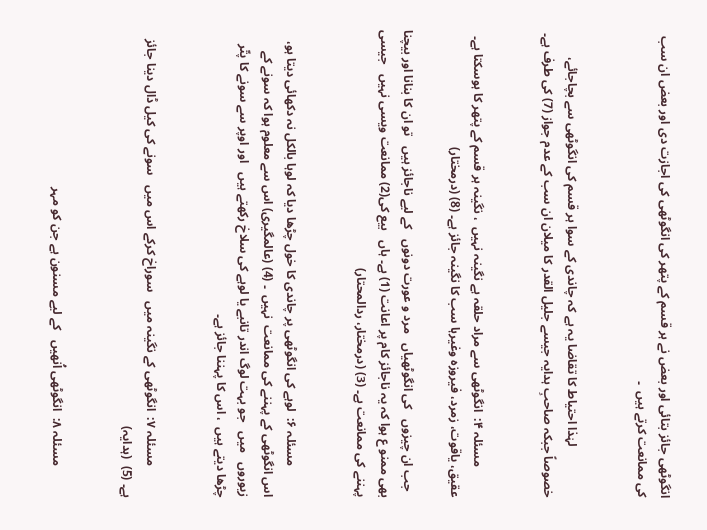انگوٹھی جائز بتائی اور بعض نے ہر قسم کے پتھر کی انگوٹھی کی اجازت دی اور بعض ان سب کی ممانعت کرتے ہیں  ۔


                لہٰذا احتیاط کا تقاضا یہ ہے کہ چاندی کے سوا ہر قسم کی انگوٹھی سے بچاجائے، خصوصاً جبکہ صاحبِ ہدایہ جیسے جلیل القدر کا میلان ان سب کے عدم جواز (7) کی طرف ہے۔


          مسئلہ ۴:  انگوٹھی سے مراد حلقہ ہے نگینہ نہیں  ، نگینہ ہر قسم کے پتھر کا ہوسکتا ہے۔ عقیق، یاقوت، زمرد، فیروزہ وغیرہا سب کا نگینہ جائز ہے۔ (8) (درمختار)

  جب ان چیزوں   کی انگوٹھیاں   مرد و عورت دونوں   کے لیے ناجائز ہیں   تو ان کا بنانا اور بیچنا بھی ممنو ع ہوا کہ یہ ناجائز کام پر اعانت (1) ہے۔ ہاں   بیع کی(2) ممانعت ویسی نہیں   جیسی پہننے کی ممانعت ہے۔ (3) (درمختار، ردالمحتار)


          مسئلہ ۶:  لوہے کی انگوٹھی پر چاندی کا خول چڑھا دیا کہ لوہا بالکل نہ دکھائی دیتا ہو، اس انگوٹھی کے پہننے کی ممانعت  نہیں  ۔ (4) (عالمگیری) اس سے معلوم ہوا کہ سونے کے زیوروں   میں   جو بہت لوگ اندر تانبے یا لوہے کی سلاخ رکھتے ہیں   اور اوپر سے سونے کا پتّر چڑھا دیتے ہیں  ، اس کا پہننا جائز ہے۔


          مسئلہ ۷:  انگوٹھی کے نگینہ میں   سوراخ کرکے اس میں   سونے کی کیل ڈال دینا جائز ہے۔ (5)  (ہدایہ)


          مسئلہ ۸:  انگوٹھی اُنھیں   کے لیے مسنون ہے جن کو مہر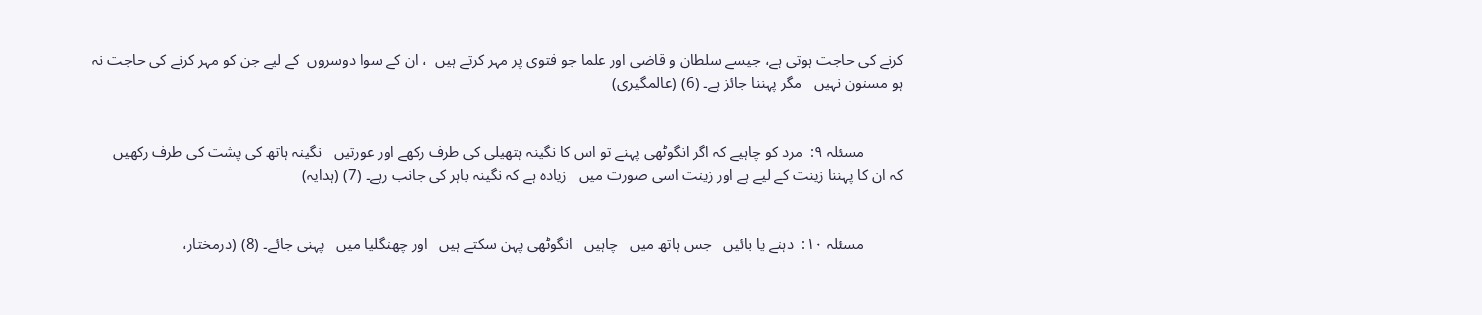کرنے کی حاجت ہوتی ہے، جیسے سلطان و قاضی اور علما جو فتوی پر مہر کرتے ہیں  ، ان کے سوا دوسروں  کے لیے جن کو مہر کرنے کی حاجت نہ ہو مسنون نہیں   مگر پہننا جائز ہے۔ (6) (عالمگیری)


          مسئلہ ۹:  مرد کو چاہیے کہ اگر انگوٹھی پہنے تو اس کا نگینہ ہتھیلی کی طرف رکھے اور عورتیں   نگینہ ہاتھ کی پشت کی طرف رکھیں   کہ ان کا پہننا زینت کے لیے ہے اور زینت اسی صورت میں   زیادہ ہے کہ نگینہ باہر کی جانب رہے۔ (7) (ہدایہ)


          مسئلہ ۱۰:  دہنے یا بائیں   جس ہاتھ میں   چاہیں   انگوٹھی پہن سکتے ہیں   اور چھنگلیا میں   پہنی جائے۔ (8) (درمختار،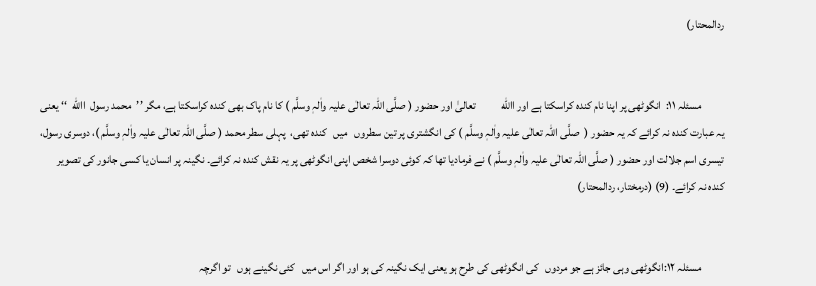ردالمحتار)


          مسئلہ ۱۱:  انگوٹھی پر اپنا نام کندہ کراسکتا ہے اور االله           تعالیٰ اور حضور ( صلَّی اللّٰہ تعالٰی علیہ واٰلہٖ وسلَّم ) کا نام پاک بھی کندہ کراسکتا ہے، مگر ’’محمد رسول  االله  ‘‘ یعنی یہ عبارت کندہ نہ کرائے کہ یہ حضور (  صلَّی اللّٰہ تعالٰی علیہ واٰلہٖ وسلَّم ) کی انگشتری پر تین سطروں   میں   کندہ تھی،  پہلی سطر محمد ( صلَّی اللّٰہ تعالٰی علیہ واٰلہٖ وسلَّم )، دوسری رسول، تیسری اسم جلالت اور حضور ( صلَّی اللّٰہ تعالٰی علیہ واٰلہٖ وسلَّم ) نے فرمادیا تھا کہ کوئی دوسرا شخص اپنی انگوٹھی پر یہ نقش کندہ نہ کرائے۔ نگینہ پر انسان یا کسی جانور کی تصویر کندہ نہ کرائے۔ (9) (درمختار، ردالمحتار)


          مسئلہ ۱۲:انگوٹھی وہی جائز ہے جو مردوں   کی انگوٹھی کی طرح ہو یعنی ایک نگینہ کی ہو اور اگر اس میں   کئی نگینے ہوں   تو اگرچہ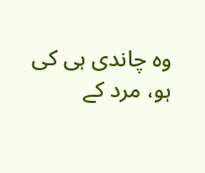وہ چاندی ہی کی ہو، مرد کے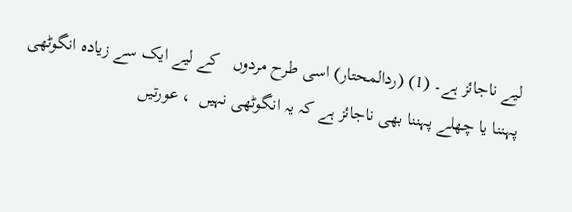لیے ناجائز ہے۔ (1) (ردالمحتار) اسی طرح مردوں   کے لیے ایک سے زیادہ انگوٹھی پہننا یا چھلے پہننا بھی ناجائز ہے کہ یہ انگوٹھی نہیں  ، عورتیں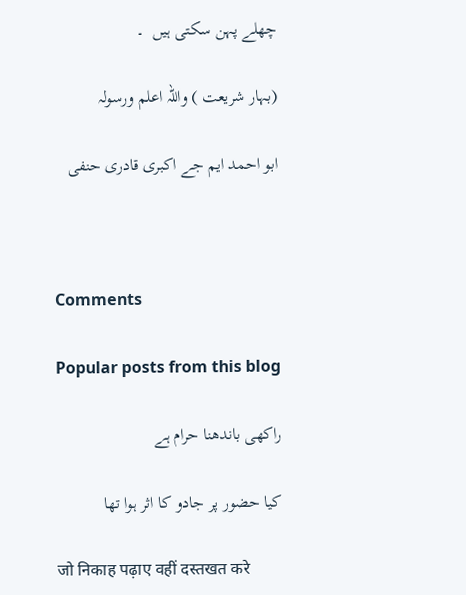چھلے پہن سکتی ہیں  ۔

(بہار شریعت ) واللہ اعلم ورسولہ

ابو احمد ایم جے اکبری قادری حنفی



Comments

Popular posts from this blog

راکھی باندھنا حرام ہے

کیا حضور پر جادو کا اثر ہوا تھا

जो निकाह पढ़ाए वहीं दस्तखत करे